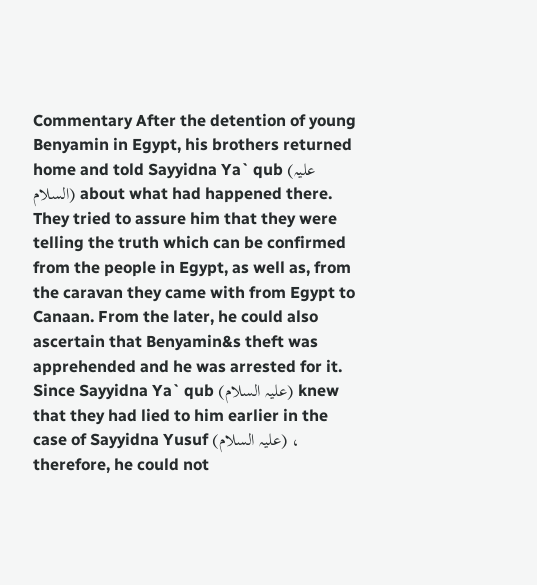Commentary After the detention of young Benyamin in Egypt, his brothers returned home and told Sayyidna Ya` qub (علیہ السلام) about what had happened there. They tried to assure him that they were telling the truth which can be confirmed from the people in Egypt, as well as, from the caravan they came with from Egypt to Canaan. From the later, he could also ascertain that Benyamin&s theft was apprehended and he was arrested for it. Since Sayyidna Ya` qub (علیہ السلام) knew that they had lied to him earlier in the case of Sayyidna Yusuf (علیہ السلام) ، therefore, he could not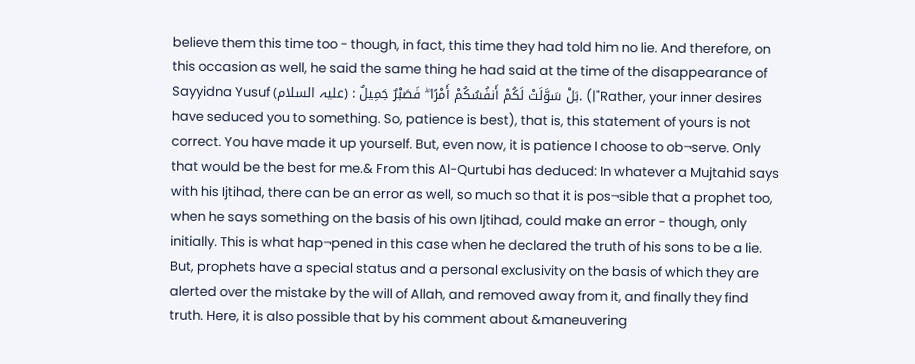believe them this time too - though, in fact, this time they had told him no lie. And therefore, on this occasion as well, he said the same thing he had said at the time of the disappearance of Sayyidna Yusuf (علیہ السلام) : بَلْ سَوَّلَتْ لَكُمْ أَنفُسُكُمْ أَمْرًا ۖ فَصَبْرٌ جَمِيلٌ. (|"Rather, your inner desires have seduced you to something. So, patience is best), that is, this statement of yours is not correct. You have made it up yourself. But, even now, it is patience I choose to ob¬serve. Only that would be the best for me.& From this Al-Qurtubi has deduced: In whatever a Mujtahid says with his Ijtihad, there can be an error as well, so much so that it is pos¬sible that a prophet too, when he says something on the basis of his own Ijtihad, could make an error - though, only initially. This is what hap¬pened in this case when he declared the truth of his sons to be a lie. But, prophets have a special status and a personal exclusivity on the basis of which they are alerted over the mistake by the will of Allah, and removed away from it, and finally they find truth. Here, it is also possible that by his comment about &maneuvering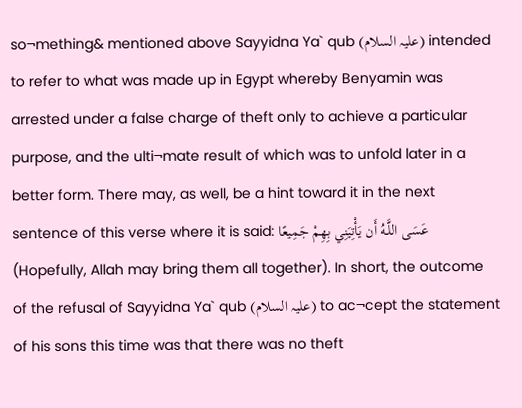so¬mething& mentioned above Sayyidna Ya` qub (علیہ السلام) intended to refer to what was made up in Egypt whereby Benyamin was arrested under a false charge of theft only to achieve a particular purpose, and the ulti¬mate result of which was to unfold later in a better form. There may, as well, be a hint toward it in the next sentence of this verse where it is said: عَسَى اللَّـهُ أَن يَأْتِيَنِي بِهِمْ جَمِيعًا (Hopefully, Allah may bring them all together). In short, the outcome of the refusal of Sayyidna Ya` qub (علیہ السلام) to ac¬cept the statement of his sons this time was that there was no theft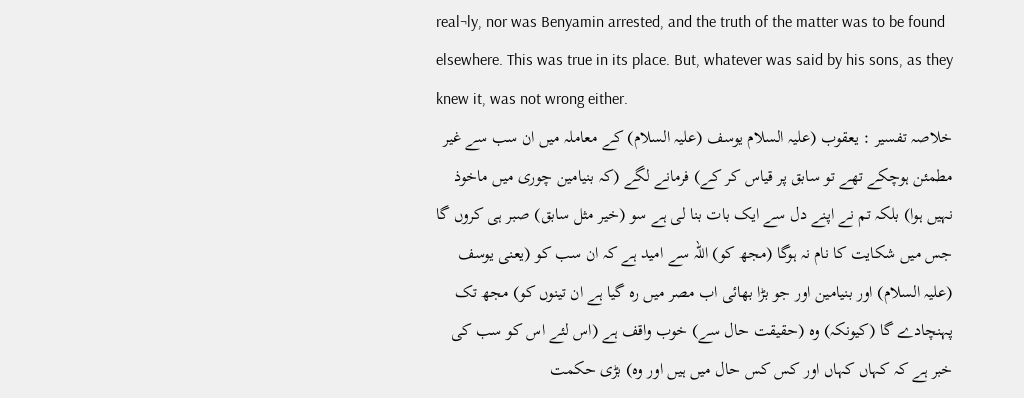real¬ly, nor was Benyamin arrested, and the truth of the matter was to be found elsewhere. This was true in its place. But, whatever was said by his sons, as they knew it, was not wrong either.
خلاصہ تفسیر : یعقوب (علیہ السلام یوسف (علیہ السلام) کے معاملہ میں ان سب سے غیر مطمئن ہوچکے تھے تو سابق پر قیاس کر کے) فرمانے لگے (کہ بنیامین چوری میں ماخوذ نہیں ہوا) بلکہ تم نے اپنے دل سے ایک بات بنا لی ہے سو (خیر مثل سابق) صبر ہی کروں گا جس میں شکایت کا نام نہ ہوگا (مجھ کو) اللہ سے امید ہے کہ ان سب کو (یعنی یوسف (علیہ السلام) اور بنیامین اور جو بڑا بھائی اب مصر میں رہ گیا ہے ان تینوں کو) مجھ تک پہنچادے گا (کیونکہ) وہ (حقیقت حال سے) خوب واقف ہے (اس لئے اس کو سب کی خبر ہے کہ کہاں کہاں اور کس کس حال میں ہیں اور وہ) بڑی حکمت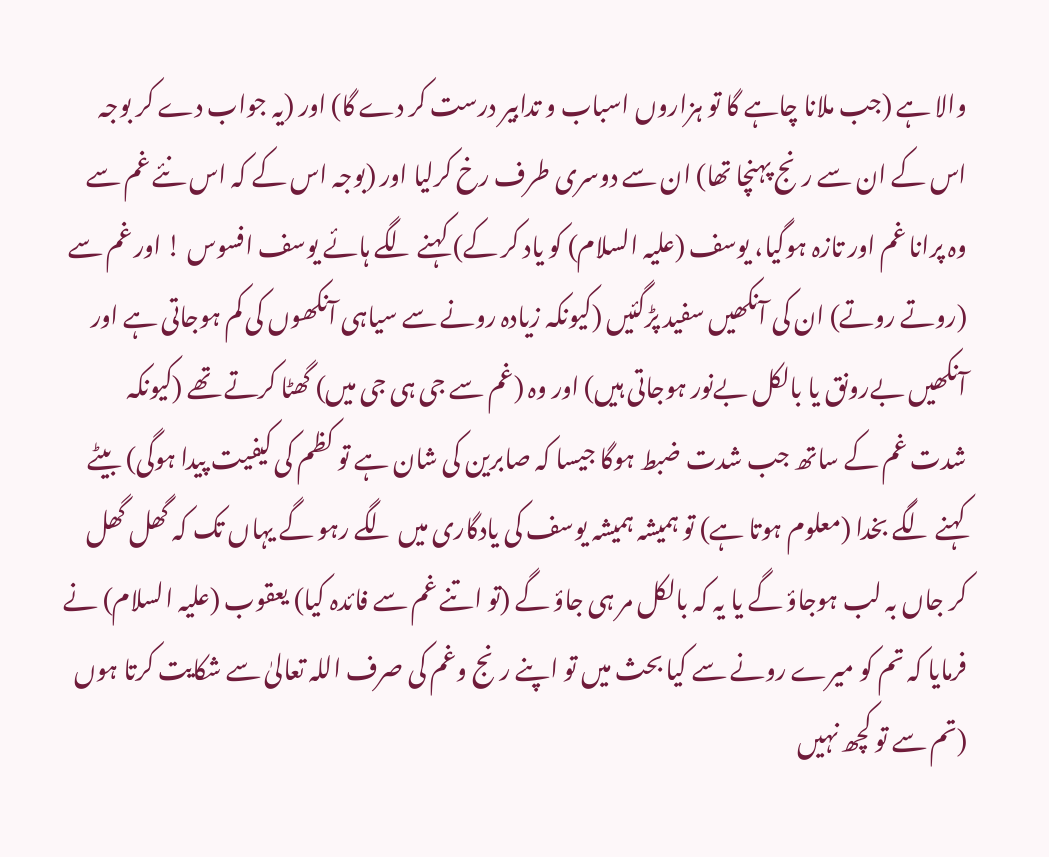والا ہے (جب ملانا چاہے گا تو ہزاروں اسباب و تدابیر درست کر دے گا) اور (یہ جواب دے کر بوجہ اس کے ان سے رنج پہنچا تھا) ان سے دوسری طرف رخ کرلیا اور (بوجہ اس کے کہ اس نئے غم سے وہ پرانا غم اور تازہ ہوگیا، یوسف (علیہ السلام) کو یاد کر کے) کہنے لگے ہائے یوسف افسوس ! اور غم سے (روتے روتے) ان کی آنکھیں سفید پڑگئیں (کیونکہ زیادہ رونے سے سیاہی آنکھوں کی کم ہوجاتی ہے اور آنکھیں بےرونق یا بالکل بےنور ہوجاتی ہیں) اور وہ (غم سے جی ہی جی میں) گھٹا کرتے تھے (کیونکہ شدت غم کے ساتھ جب شدت ضبط ہوگا جیسا کہ صابرین کی شان ہے تو کظم کی کیفیت پیدا ہوگی) بیٹے کہنے لگے بخدا (معلوم ہوتا ہے) تو ہمیشہ ہمیشہ یوسف کی یادگاری میں لگے رہو گے یہاں تک کہ گھل گھل کر جاں بہ لب ہوجاؤ گے یا یہ کہ بالکل مر ہی جاؤ گے (تو اتنے غم سے فائدہ کیا) یعقوب (علیہ السلام) نے فرمایا کہ تم کو میرے رونے سے کیا بحث میں تو اپنے رنج وغم کی صرف اللہ تعالیٰ سے شکایت کرتا ہوں (تم سے تو کچھ نہیں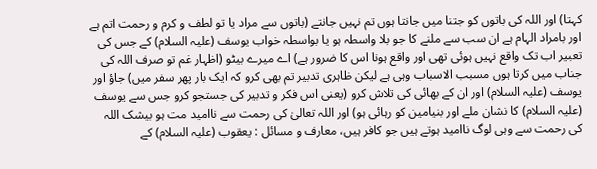کہتا) اور اللہ کی باتوں کو جتنا میں جانتا ہوں تم نہیں جانتے (باتوں سے مراد یا تو لطف و کرم و رحمت اتم ہے اور بامراد الہام ہے ان سب سے ملنے کا جو بلا واسطہ ہو یا بواسطہ خواب یوسف (علیہ السلام) کے جس کی تعبیر اب تک واقع نہیں ہوئی تھی اور واقع ہونا اس کا ضرور ہے) اے میرے بیٹو (اظہار غم تو صرف اللہ کی جناب میں کرتا ہوں مسبب الاسباب وہی ہے لیکن ظاہری تدبیر تم بھی کرو کہ ایک بار پھر سفر میں) جاؤ اور یوسف (علیہ السلام) اور ان کے بھائی کی تلاش کرو (یعنی اس فکر و تدبیر کی جستجو کرو جس سے یوسف (علیہ السلام) کا نشان ملے اور بنیامین کو رہائی ہو) اور اللہ تعالیٰ کی رحمت سے ناامید مت ہو بیشک اللہ کی رحمت سے وہی لوگ ناامید ہوتے ہیں جو کافر ہیں، معارف و مسائل : یعقوب (علیہ السلام) کے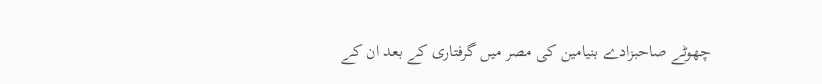چھوٹے صاحبزادے بنیامین کی مصر میں گرفتاری کے بعد ان کے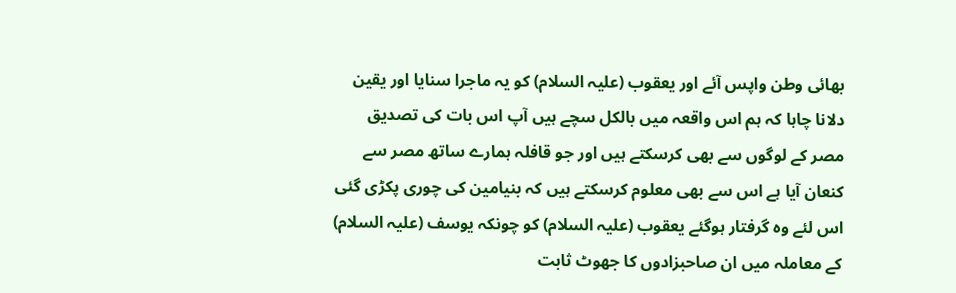بھائی وطن واپس آئے اور یعقوب (علیہ السلام) کو یہ ماجرا سنایا اور یقین دلانا چاہا کہ ہم اس واقعہ میں بالکل سچے ہیں آپ اس بات کی تصدیق مصر کے لوگوں سے بھی کرسکتے ہیں اور جو قافلہ ہمارے ساتھ مصر سے کنعان آیا ہے اس سے بھی معلوم کرسکتے ہیں کہ بنیامین کی چوری پکڑی گئی اس لئے وہ گرفتار ہوگئے یعقوب (علیہ السلام) کو چونکہ یوسف (علیہ السلام) کے معاملہ میں ان صاحبزادوں کا جھوٹ ثابت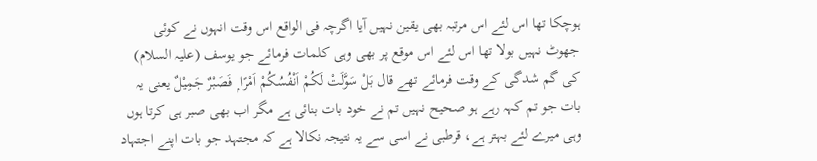ہوچکا تھا اس لئے اس مرتبہ بھی یقین نہیں آیا اگرچہ فی الواقع اس وقت انہوں نے کوئی جھوٹ نہیں بولا تھا اس لئے اس موقع پر بھی وہی کلمات فرمائے جو یوسف (علیہ السلام) کی گم شدگی کے وقت فرمائے تھے قال بَلْ سَوَّلَتْ لَكُمْ اَنْفُسُكُمْ اَمْرًا ۭ فَصَبْرٌ جَمِيْلٌ یعنی یہ بات جو تم کہہ رہے ہو صحیح نہیں تم نے خود بات بنائی ہے مگر اب بھی صبر ہی کرتا ہوں وہی میرے لئے بہتر ہے، قرطبی نے اسی سے یہ نتیجہ نکالا ہے کہ مجتہد جو بات اپنے اجتہاد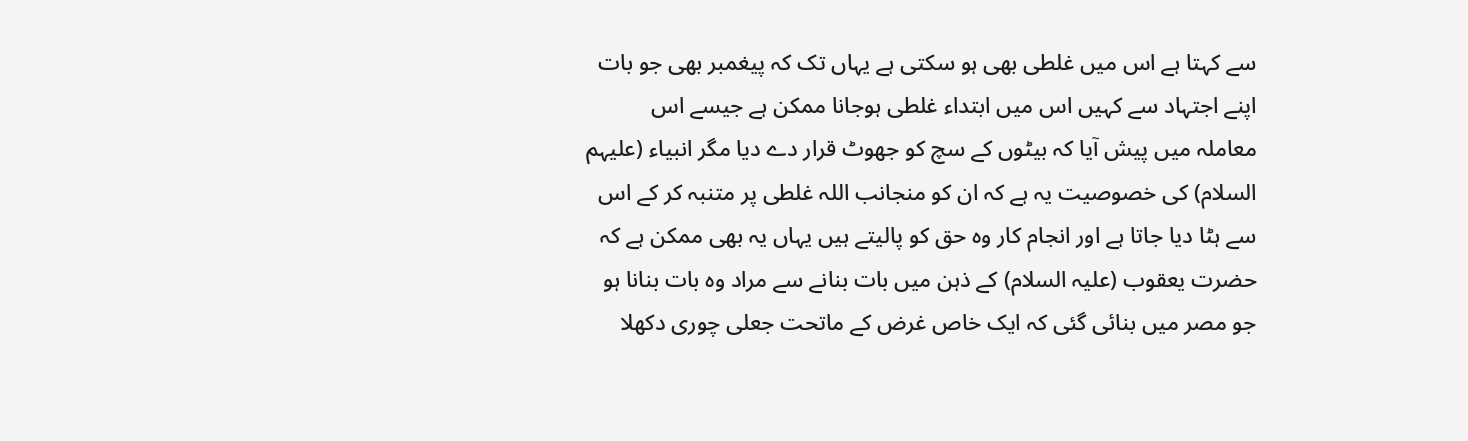سے کہتا ہے اس میں غلطی بھی ہو سکتی ہے یہاں تک کہ پیغمبر بھی جو بات اپنے اجتہاد سے کہیں اس میں ابتداء غلطی ہوجانا ممکن ہے جیسے اس معاملہ میں پیش آیا کہ بیٹوں کے سچ کو جھوٹ قرار دے دیا مگر انبیاء (علیہم السلام) کی خصوصیت یہ ہے کہ ان کو منجانب اللہ غلطی پر متنبہ کر کے اس سے ہٹا دیا جاتا ہے اور انجام کار وہ حق کو پالیتے ہیں یہاں یہ بھی ممکن ہے کہ حضرت یعقوب (علیہ السلام) کے ذہن میں بات بنانے سے مراد وہ بات بنانا ہو جو مصر میں بنائی گئی کہ ایک خاص غرض کے ماتحت جعلی چوری دکھلا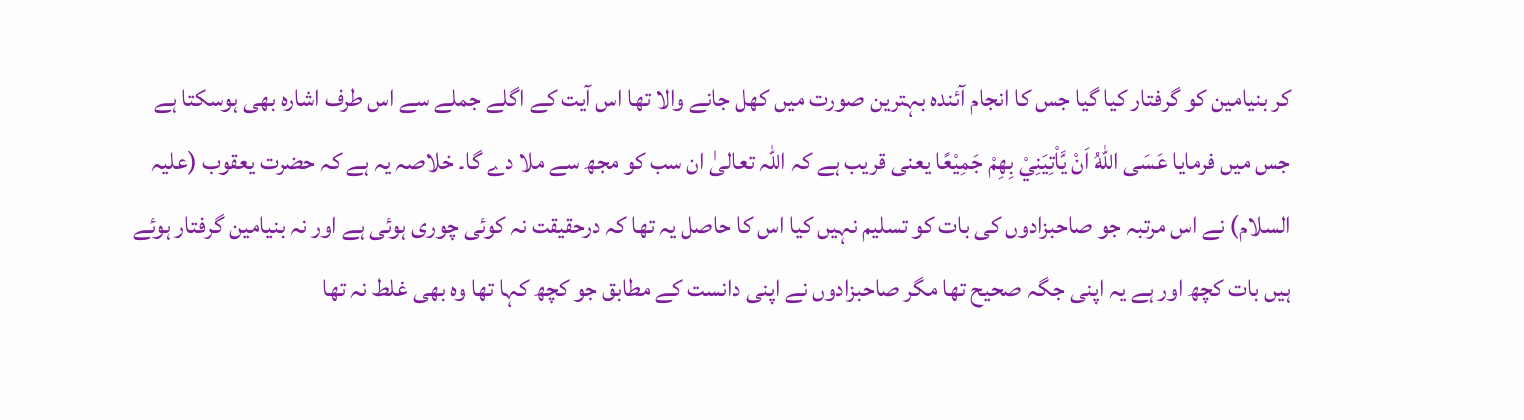کر بنیامین کو گرفتار کیا گیا جس کا انجام آئندہ بہترین صورت میں کھل جانے والا تھا اس آیت کے اگلے جملے سے اس طرف اشارہ بھی ہوسکتا ہے جس میں فرمایا عَسَى اللّٰهُ اَنْ يَّاْتِيَنِيْ بِهِمْ جَمِيْعًا یعنی قریب ہے کہ اللہ تعالیٰ ان سب کو مجھ سے ملا دے گا۔ خلاصہ یہ ہے کہ حضرت یعقوب (علیہ السلام) نے اس مرتبہ جو صاحبزادوں کی بات کو تسلیم نہیں کیا اس کا حاصل یہ تھا کہ درحقیقت نہ کوئی چوری ہوئی ہے اور نہ بنیامین گرفتار ہوئے ہیں بات کچھ اور ہے یہ اپنی جگہ صحیح تھا مگر صاحبزادوں نے اپنی دانست کے مطابق جو کچھ کہا تھا وہ بھی غلط نہ تھا